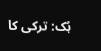ہُک: ترکی کا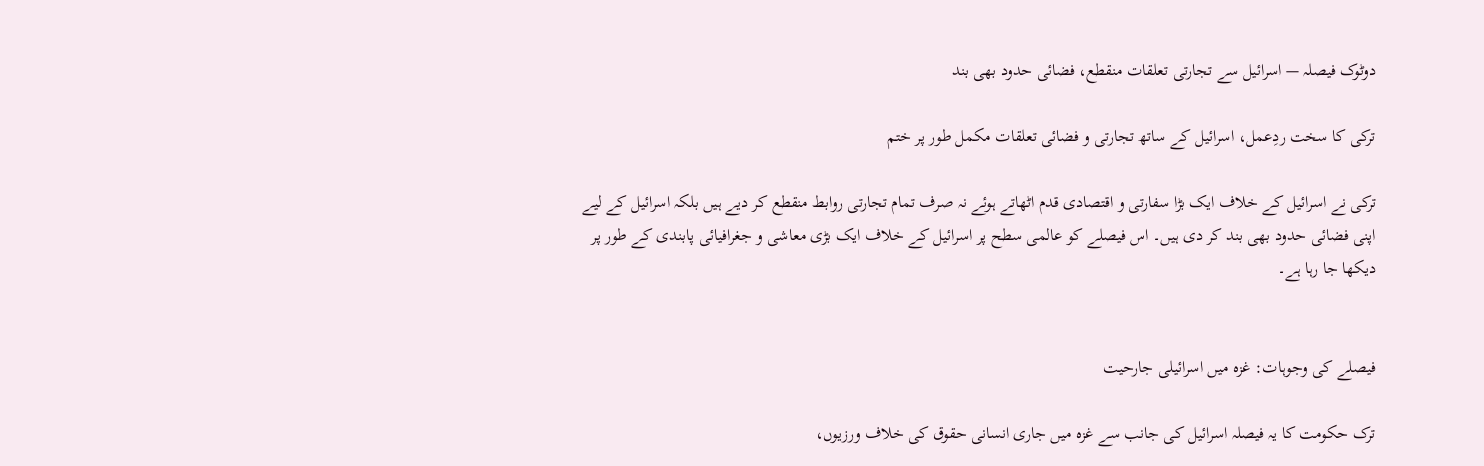دوٹوک فیصلہ — اسرائیل سے تجارتی تعلقات منقطع، فضائی حدود بھی بند

ترکی کا سخت ردِعمل، اسرائیل کے ساتھ تجارتی و فضائی تعلقات مکمل طور پر ختم

ترکی نے اسرائیل کے خلاف ایک بڑا سفارتی و اقتصادی قدم اٹھاتے ہوئے نہ صرف تمام تجارتی روابط منقطع کر دیے ہیں بلکہ اسرائیل کے لیے اپنی فضائی حدود بھی بند کر دی ہیں۔ اس فیصلے کو عالمی سطح پر اسرائیل کے خلاف ایک بڑی معاشی و جغرافیائی پابندی کے طور پر دیکھا جا رہا ہے۔


فیصلے کی وجوہات: غزہ میں اسرائیلی جارحیت

ترک حکومت کا یہ فیصلہ اسرائیل کی جانب سے غزہ میں جاری انسانی حقوق کی خلاف ورزیوں،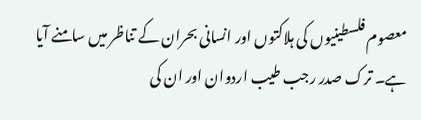معصوم فلسطینیوں کی ہلاکتوں اور انسانی بحران کے تناظر میں سامنے آیا ہے۔ ترک صدر رجب طیب اردوان اور ان کی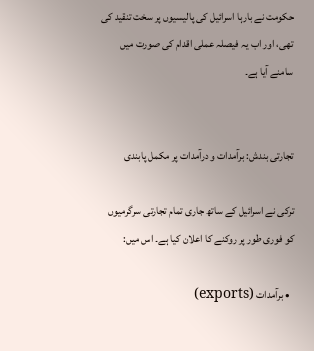حکومت نے بارہا اسرائیل کی پالیسیوں پر سخت تنقید کی تھی، اور اب یہ فیصلہ عملی اقدام کی صورت میں سامنے آیا ہے۔


تجارتی بندش: برآمدات و درآمدات پر مکمل پابندی

ترکی نے اسرائیل کے ساتھ جاری تمام تجارتی سرگرمیوں کو فوری طور پر روکنے کا اعلان کیا ہے۔ اس میں:

  • برآمدات (exports)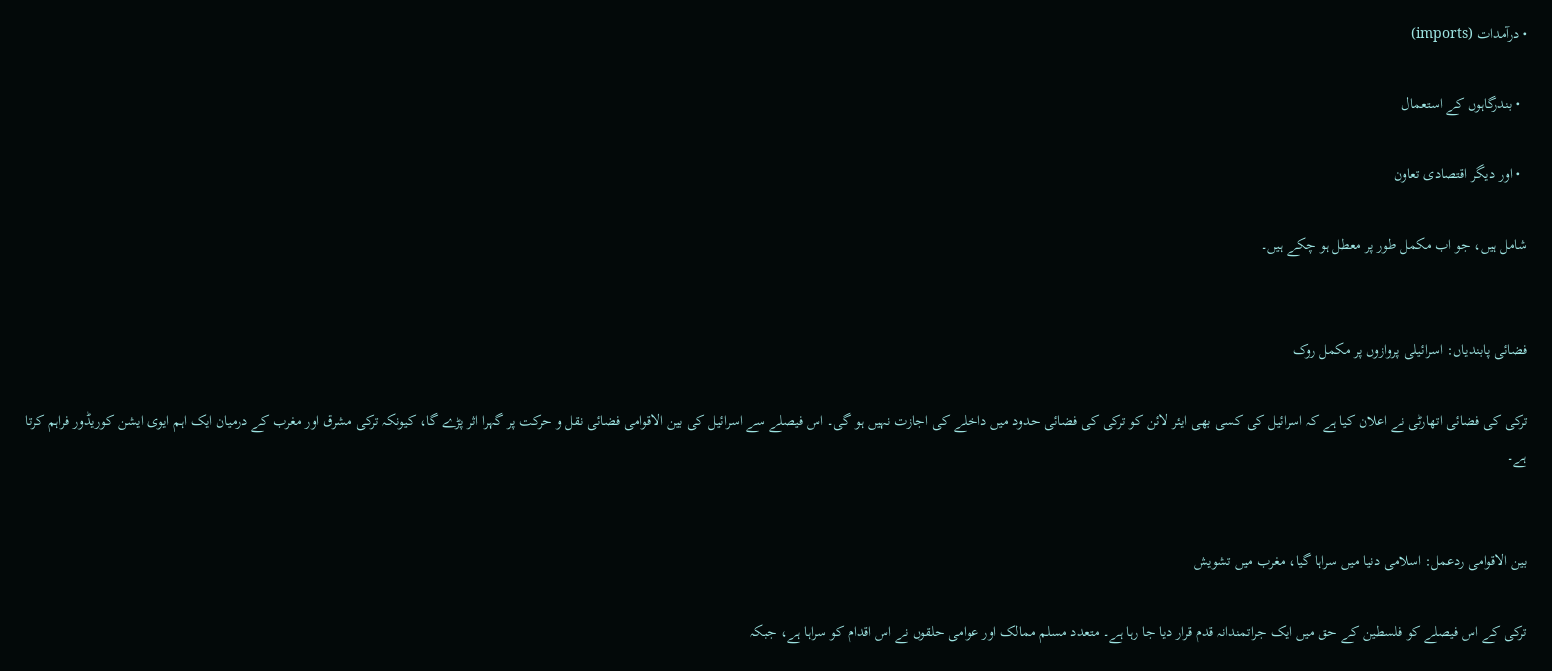• درآمدات (imports)

  • بندرگاہوں کے استعمال

  • اور دیگر اقتصادی تعاون

شامل ہیں، جو اب مکمل طور پر معطل ہو چکے ہیں۔


فضائی پابندیاں: اسرائیلی پروازوں پر مکمل روک

ترکی کی فضائی اتھارٹی نے اعلان کیا ہے کہ اسرائیل کی کسی بھی ایئر لائن کو ترکی کی فضائی حدود میں داخلے کی اجازت نہیں ہو گی۔ اس فیصلے سے اسرائیل کی بین الاقوامی فضائی نقل و حرکت پر گہرا اثر پڑے گا، کیونکہ ترکی مشرق اور مغرب کے درمیان ایک اہم ایوی ایشن کوریڈور فراہم کرتا ہے۔


بین الاقوامی ردعمل: اسلامی دنیا میں سراہا گیا، مغرب میں تشویش

ترکی کے اس فیصلے کو فلسطین کے حق میں ایک جراتمندانہ قدم قرار دیا جا رہا ہے۔ متعدد مسلم ممالک اور عوامی حلقوں نے اس اقدام کو سراہا ہے، جبکہ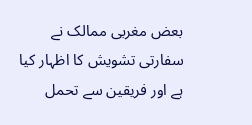بعض مغربی ممالک نے سفارتی تشویش کا اظہار کیا ہے اور فریقین سے تحمل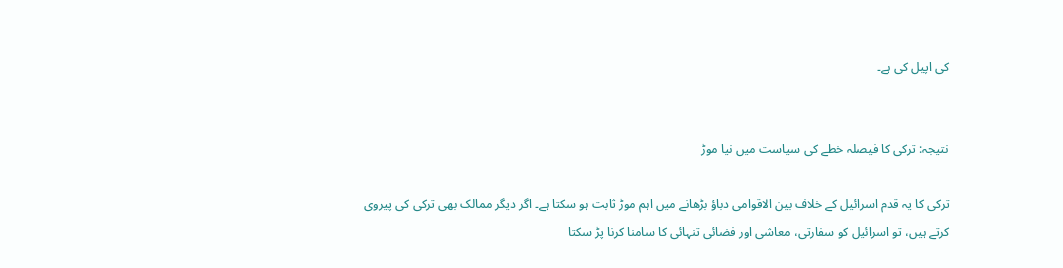کی اپیل کی ہے۔


نتیجہ: ترکی کا فیصلہ خطے کی سیاست میں نیا موڑ

ترکی کا یہ قدم اسرائیل کے خلاف بین الاقوامی دباؤ بڑھانے میں اہم موڑ ثابت ہو سکتا ہے۔ اگر دیگر ممالک بھی ترکی کی پیروی کرتے ہیں، تو اسرائیل کو سفارتی، معاشی اور فضائی تنہائی کا سامنا کرنا پڑ سکتا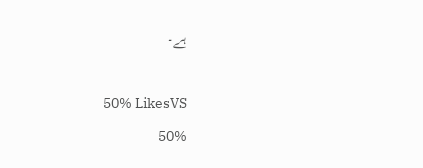ہے۔

50% LikesVS
50%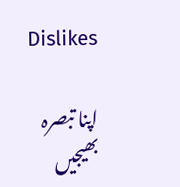Dislikes

اپنا تبصرہ بھیجیں